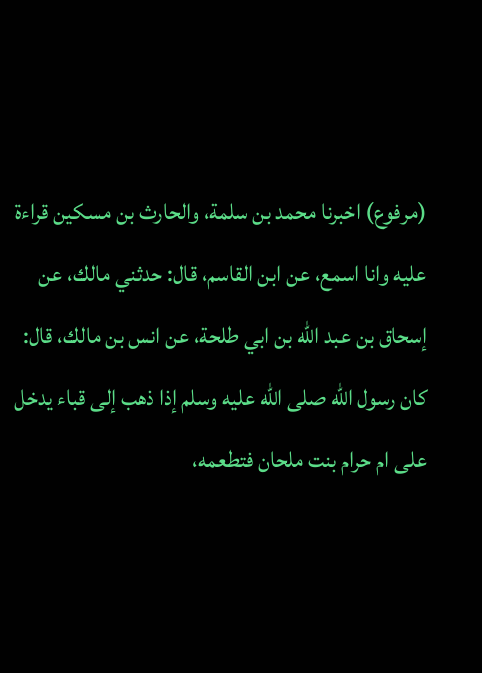(مرفوع) اخبرنا محمد بن سلمة، والحارث بن مسكين قراءة عليه وانا اسمع، عن ابن القاسم، قال: حدثني مالك، عن إسحاق بن عبد الله بن ابي طلحة، عن انس بن مالك، قال: كان رسول الله صلى الله عليه وسلم إذا ذهب إلى قباء يدخل على ام حرام بنت ملحان فتطعمه،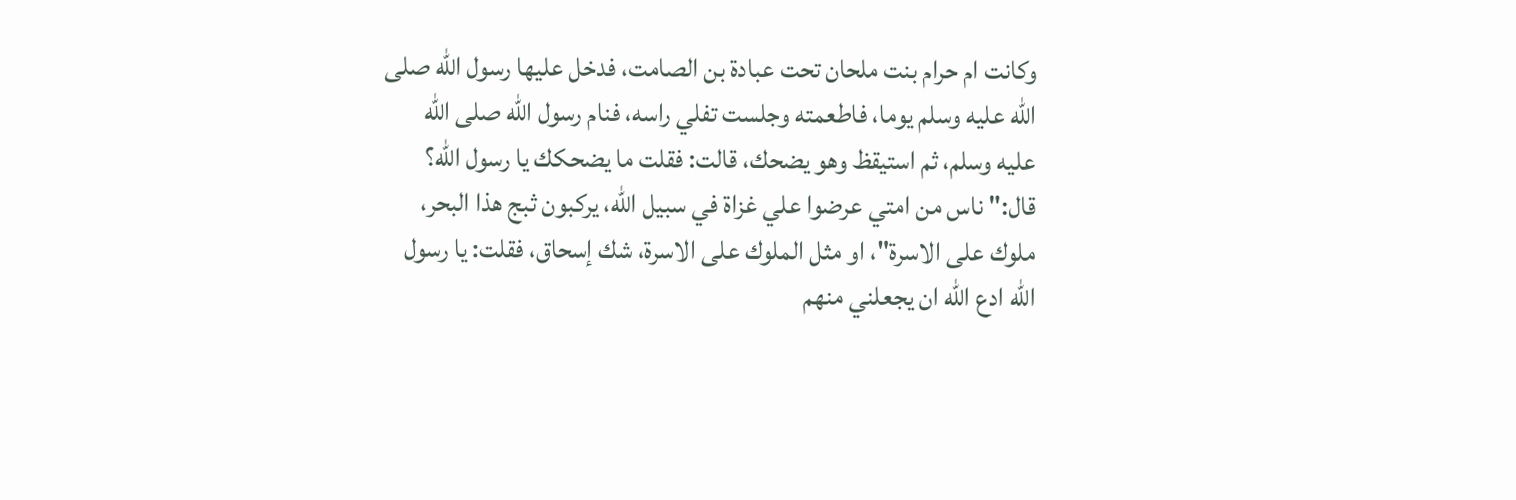وكانت ام حرام بنت ملحان تحت عبادة بن الصامت، فدخل عليها رسول الله صلى الله عليه وسلم يوما، فاطعمته وجلست تفلي راسه، فنام رسول الله صلى الله عليه وسلم، ثم استيقظ وهو يضحك، قالت: فقلت ما يضحكك يا رسول الله؟ قال:" ناس من امتي عرضوا علي غزاة في سبيل الله، يركبون ثبج هذا البحر، ملوك على الاسرة"، او مثل الملوك على الاسرة، شك إسحاق، فقلت: يا رسول الله ادع الله ان يجعلني منهم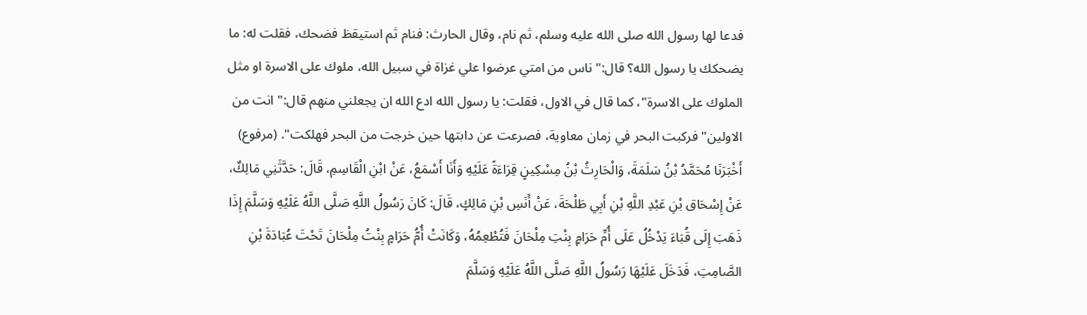فدعا لها رسول الله صلى الله عليه وسلم، ثم نام، وقال الحارث: فنام ثم استيقظ فضحك، فقلت له: ما يضحكك يا رسول الله؟ قال:" ناس من امتي عرضوا علي غزاة في سبيل الله، ملوك على الاسرة او مثل الملوك على الاسرة"، كما قال في الاول، فقلت: يا رسول الله ادع الله ان يجعلني منهم قال:" انت من الاولين" فركبت البحر في زمان معاوية، فصرعت عن دابتها حين خرجت من البحر فهلكت". (مرفوع) أَخْبَرَنَا مُحَمَّدُ بْنُ سَلَمَةَ، وَالْحَارِثُ بْنُ مِسْكِينٍ قِرَاءَةً عَلَيْهِ وَأَنَا أَسْمَعُ، عَنْ ابْنِ الْقَاسِمِ، قَالَ: حَدَّثَنِي مَالِكٌ، عَنْ إِسْحَاق بْنِ عَبْدِ اللَّهِ بْنِ أَبِي طَلْحَةَ، عَنْ أَنَسِ بْنِ مَالِكٍ، قَالَ: كَانَ رَسُولُ اللَّهِ صَلَّى اللَّهُ عَلَيْهِ وَسَلَّمَ إِذَا ذَهَبَ إِلَى قُبَاءَ يَدْخُلُ عَلَى أُمِّ حَرَامٍ بِنْتِ مِلْحَانَ فَتُطْعِمُهُ، وَكَانَتْ أُمُّ حَرَامٍ بِنْتُ مِلْحَانَ تَحْتَ عُبَادَةَ بْنِ الصَّامِتِ، فَدَخَلَ عَلَيْهَا رَسُولُ اللَّهِ صَلَّى اللَّهُ عَلَيْهِ وَسَلَّمَ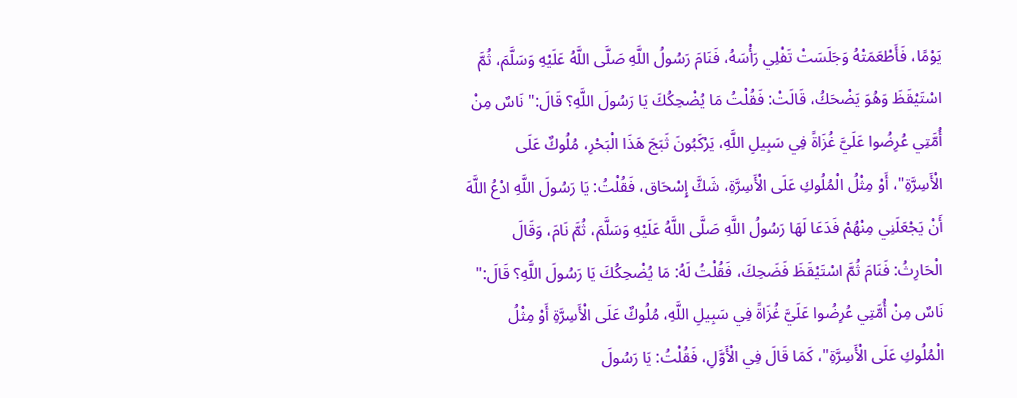يَوْمًا، فَأَطْعَمَتْهُ وَجَلَسَتْ تَفْلِي رَأْسَهُ، فَنَامَ رَسُولُ اللَّهِ صَلَّى اللَّهُ عَلَيْهِ وَسَلَّمَ، ثُمَّ اسْتَيْقَظَ وَهُوَ يَضْحَكُ، قَالَتْ: فَقُلْتُ مَا يُضْحِكُكَ يَا رَسُولَ اللَّهِ؟ قَالَ:" نَاسٌ مِنْ أُمَّتِي عُرِضُوا عَلَيَّ غُزَاةً فِي سَبِيلِ اللَّهِ، يَرْكَبُونَ ثَبَجَ هَذَا الْبَحْرِ، مُلُوكٌ عَلَى الْأَسِرَّةِ"، أَوْ مِثْلُ الْمُلُوكِ عَلَى الْأَسِرَّةِ، شَكَّ إِسْحَاق، فَقُلْتُ: يَا رَسُولَ اللَّهِ ادْعُ اللَّهَ أَنْ يَجْعَلَنِي مِنْهُمْ فَدَعَا لَهَا رَسُولُ اللَّهِ صَلَّى اللَّهُ عَلَيْهِ وَسَلَّمَ، ثُمَّ نَامَ، وَقَالَ الْحَارِثُ: فَنَامَ ثُمَّ اسْتَيْقَظَ فَضَحِكَ، فَقُلْتُ لَهُ: مَا يُضْحِكُكَ يَا رَسُولَ اللَّهِ؟ قَالَ:" نَاسٌ مِنْ أُمَّتِي عُرِضُوا عَلَيَّ غُزَاةً فِي سَبِيلِ اللَّهِ، مُلُوكٌ عَلَى الْأَسِرَّةِ أَوْ مِثْلُ الْمُلُوكِ عَلَى الْأَسِرَّةِ"، كَمَا قَالَ فِي الْأَوَّلِ، فَقُلْتُ: يَا رَسُولَ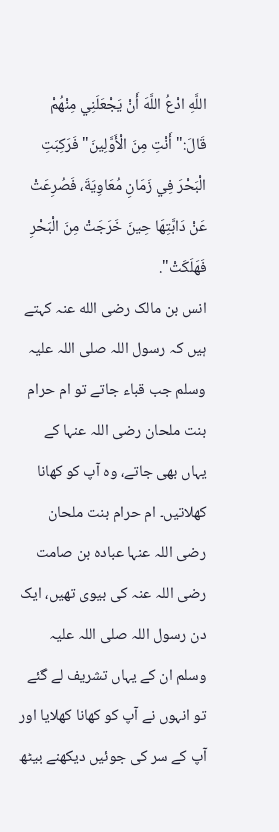اللَّهِ ادْعُ اللَّهَ أَنْ يَجْعَلَنِي مِنْهُمْ قَالَ:" أَنْتِ مِنَ الْأَوَّلِينَ" فَرَكِبَتِ الْبَحْرَ فِي زَمَانِ مُعَاوِيَةَ، فَصُرِعَتْ عَنْ دَابَّتِهَا حِينَ خَرَجَتْ مِنَ الْبَحْرِ فَهَلَكَتْ".
انس بن مالک رضی الله عنہ کہتے ہیں کہ رسول اللہ صلی اللہ علیہ وسلم جب قباء جاتے تو ام حرام بنت ملحان رضی اللہ عنہا کے یہاں بھی جاتے، وہ آپ کو کھانا کھلاتیں۔ ام حرام بنت ملحان رضی اللہ عنہا عبادہ بن صامت رضی اللہ عنہ کی بیوی تھیں، ایک دن رسول اللہ صلی اللہ علیہ وسلم ان کے یہاں تشریف لے گئے تو انہوں نے آپ کو کھانا کھلایا اور آپ کے سر کی جوئیں دیکھنے بیٹھ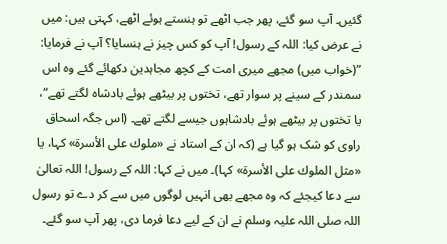گئیں۔ آپ سو گئے، پھر جب اٹھے تو ہنستے ہوئے اٹھے، کہتی ہیں: میں نے عرض کیا: اللہ کے رسول! آپ کو کس چیز نے ہنسایا؟ آپ نے فرمایا: ”(خواب میں) مجھے میری امت کے کچھ مجاہدین دکھائے گئے وہ اس سمندر کے سینے پر سوار تھے، تختوں پر بیٹھے ہوئے بادشاہ لگتے تھے“، یا تختوں پر بیٹھے ہوئے بادشاہوں جیسے لگتے تھے۔ (اس جگہ اسحاق راوی کو شک ہو گیا ہے (کہ ان کے استاد نے «ملوك على الأسرة» کہا، یا «مثل الملوك على الأسرة» کہا)۔ میں نے کہا: اللہ کے رسول! اللہ تعالیٰ سے دعا کیجئے کہ وہ مجھے بھی انہیں لوگوں میں سے کر دے تو رسول اللہ صلی اللہ علیہ وسلم نے ان کے لیے دعا فرما دی، پھر آپ سو گئے۔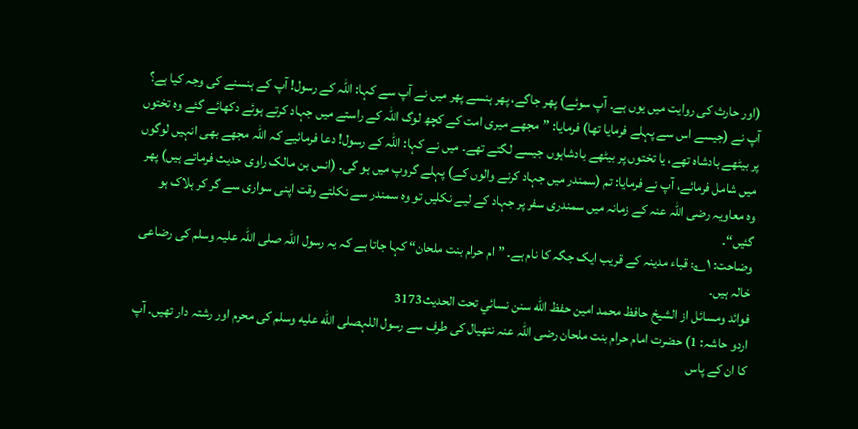(اور حارث کی روایت میں یوں ہے۔ آپ سوئے) پھر جاگے، پھر ہنسے پھر میں نے آپ سے کہا: اللہ کے رسول! آپ کے ہنسنے کی وجہ کیا ہے؟ آپ نے (جیسے اس سے پہلے فرمایا تھا) فرمایا: ”مجھے میری امت کے کچھ لوگ اللہ کے راستے میں جہاد کرتے ہوئے دکھائے گئے وہ تختوں پر بیٹھے بادشاہ تھے، یا تختوں پر بیٹھے بادشاہوں جیسے لگتے تھے۔ میں نے کہا: اللہ کے رسول! دعا فرمائیے کہ اللہ مجھے بھی انہیں لوگوں میں شامل فرمائے، آپ نے فرمایا: تم (سمندر میں جہاد کرنے والوں کے) پہلے گروپ میں ہو گی۔ (انس بن مالک راوی حدیث فرماتے ہیں) پھر وہ معاویہ رضی اللہ عنہ کے زمانہ میں سمندری سفر پر جہاد کے لیے نکلیں تو وہ سمندر سے نکلتے وقت اپنی سواری سے گر کر ہلاک ہو گئیں“۔
وضاحت: ۱؎: قباء مدینہ کے قریب ایک جگہ کا نام ہے۔ ”ام حرام بنت ملحان“ کہا جاتا ہے کہ یہ رسول اللہ صلی اللہ علیہ وسلم کی رضاعی خالہ ہیں۔
فوائد ومسائل از الشيخ حافظ محمد امين حفظ الله سنن نسائي تحت الحديث3173
اردو حاشہ: 1) حضرت امام حرام بنت ملحان رضی اللہ عنہ نتھیال کی طرف سے رسول اللہصلى الله عليه وسلم کی محرم اور رشتہ دار تھیں۔ آپ کا ان کے پاس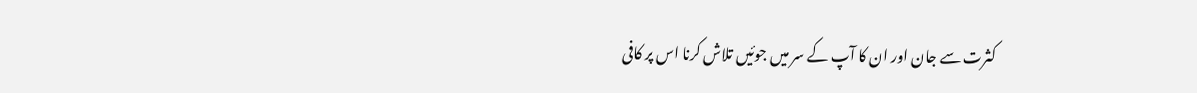کثرت سے جان اور ان کا آپ کے سر میں جوئیں تلاش کرنا اس پر کافی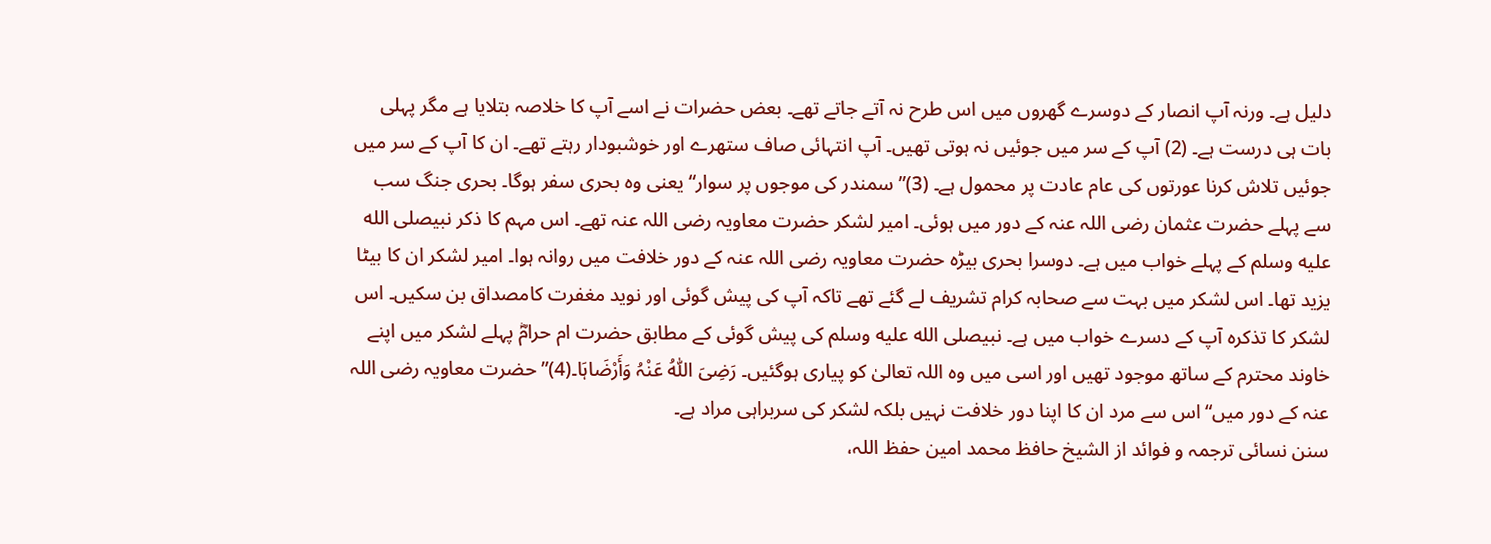دلیل ہے۔ ورنہ آپ انصار کے دوسرے گھروں میں اس طرح نہ آتے جاتے تھے۔ بعض حضرات نے اسے آپ کا خلاصہ بتلایا ہے مگر پہلی بات ہی درست ہے۔ (2) آپ کے سر میں جوئیں نہ ہوتی تھیں۔ آپ انتہائی صاف ستھرے اور خوشبودار رہتے تھے۔ ان کا آپ کے سر میں جوئیں تلاش کرنا عورتوں کی عام عادت پر محمول ہے۔ (3)”سمندر کی موجوں پر سوار“ یعنی وہ بحری سفر ہوگا۔ بحری جنگ سب سے پہلے حضرت عثمان رضی اللہ عنہ کے دور میں ہوئی۔ امیر لشکر حضرت معاویہ رضی اللہ عنہ تھے۔ اس مہم کا ذکر نبیصلى الله عليه وسلم کے پہلے خواب میں ہے۔ دوسرا بحری بیڑہ حضرت معاویہ رضی اللہ عنہ کے دور خلافت میں روانہ ہوا۔ امیر لشکر ان کا بیٹا یزید تھا۔ اس لشکر میں بہت سے صحابہ کرام تشریف لے گئے تھے تاکہ آپ کی پیش گوئی اور نوید مغفرت کامصداق بن سکیں۔ اس لشکر کا تذکرہ آپ کے دسرے خواب میں ہے۔ نبیصلى الله عليه وسلم کی پیش گوئی کے مطابق حضرت ام حرامؓ پہلے لشکر میں اپنے خاوند محترم کے ساتھ موجود تھیں اور اسی میں وہ اللہ تعالیٰ کو پیاری ہوگئیں۔ رَضِیَ اللّٰہُ عَنْہُ وَأَرْضَاہَا۔(4)”حضرت معاویہ رضی اللہ عنہ کے دور میں“ اس سے مرد ان کا اپنا دور خلافت نہیں بلکہ لشکر کی سربراہی مراد ہے۔
سنن نسائی ترجمہ و فوائد از الشیخ حافظ محمد امین حفظ اللہ،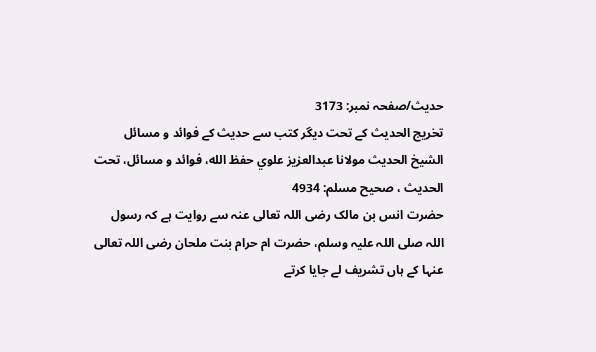حدیث/صفحہ نمبر: 3173
تخریج الحدیث کے تحت دیگر کتب سے حدیث کے فوائد و مسائل
الشيخ الحديث مولانا عبدالعزيز علوي حفظ الله، فوائد و مسائل، تحت الحديث ، صحيح مسلم: 4934
حضرت انس بن مالک رضی اللہ تعالی عنہ سے روایت ہے کہ رسول اللہ صلی اللہ علیہ وسلم، حضرت ام حرام بنت ملحان رضی اللہ تعالی عنہا کے ہاں تشریف لے جایا کرتے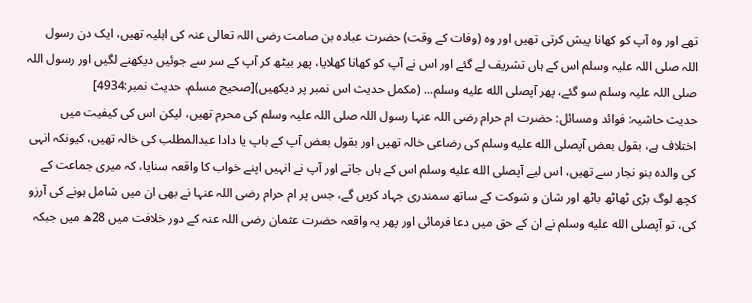تھے اور وہ آپ کو کھانا پیش کرتی تھیں اور وہ (وفات کے وقت) حضرت عبادہ بن صامت رضی اللہ تعالی عنہ کی اہلیہ تھیں، ایک دن رسول اللہ صلی اللہ علیہ وسلم اس کے ہاں تشریف لے گئے اور اس نے آپ کو کھانا کھلایا، پھر بیٹھ کر آپ کے سر سے جوئیں دیکھنے لگیں اور رسول اللہ صلی اللہ علیہ وسلم سو گئے، پھر آپصلى الله عليه وسلم... (مکمل حدیث اس نمبر پر دیکھیں)[صحيح مسلم، حديث نمبر:4934]
حدیث حاشیہ: فوائد ومسائل: حضرت ام حرام رضی اللہ عنہا رسول اللہ صلی اللہ علیہ وسلم کی محرم تھیں، لیکن اس کی کیفیت میں اختلاف ہے، بقول بعض آپصلى الله عليه وسلم کی رضاعی خالہ تھیں اور بقول بعض آپ کے باپ یا دادا عبدالمطلب کی خالہ تھیں، کیونکہ انہی کی والدہ بنو نجار سے تھیں، اس لیے آپصلى الله عليه وسلم اس کے ہاں جاتے اور آپ نے انہیں اپنے خواب کا واقعہ سنایا، کہ میری جماعت کے کچھ لوگ بڑی ٹھاٹھ باٹھ اور شان و شوکت کے ساتھ سمندری جہاد کریں گے، جس پر ام حرام رضی اللہ عنہا نے بھی ان میں شامل ہونے کی آرزو کی، تو آپصلى الله عليه وسلم نے ان کے حق میں دعا فرمائی اور پھر یہ واقعہ حضرت عثمان رضی اللہ عنہ کے دور خلافت میں 28ھ میں جبکہ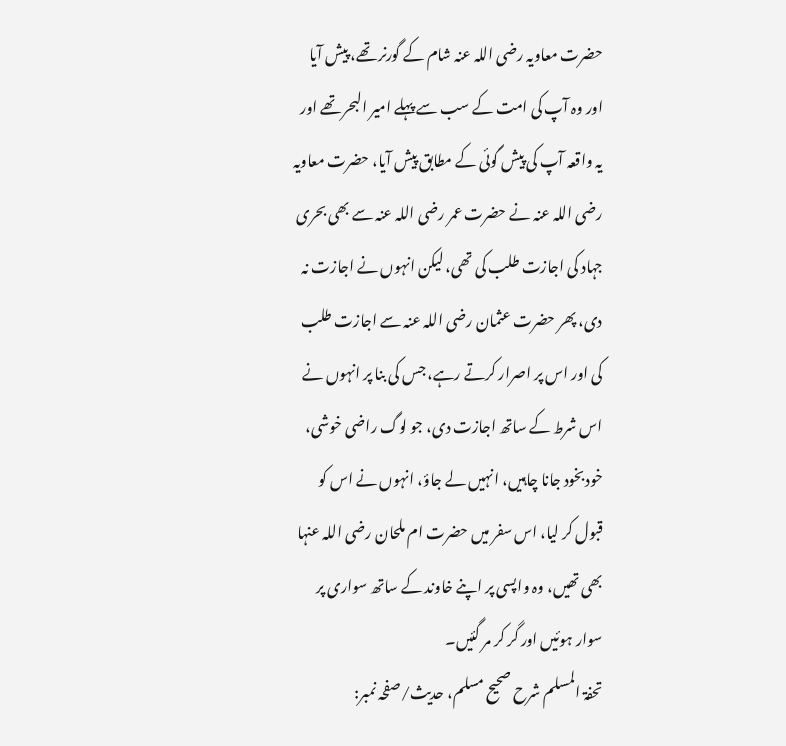حضرت معاویہ رضی اللہ عنہ شام کے گورنر تھے، پیش آیا اور وہ آپ کی امت کے سب سے پہلے امیر البحر تھے اور یہ واقعہ آپ کی پیش گوئی کے مطابق پیش آیا، حضرت معاویہ رضی اللہ عنہ نے حضرت عمر رضی اللہ عنہ سے بھی بحری جہاد کی اجازت طلب کی تھی، لیکن انہوں نے اجازت نہ دی، پھر حضرت عثمان رضی اللہ عنہ سے اجازت طلب کی اور اس پر اصرار کرتے رہے، جس کی بنا پر انہوں نے اس شرط کے ساتھ اجازت دی، جو لوگ راضی خوشی، خودبخود جانا چاہیں، انہیں لے جاؤ، انہوں نے اس کو قبول کر لیا، اس سفر میں حضرت ام ملحان رضی اللہ عنہا بھی تھیں، وہ واپسی پر اپنے خاوند کے ساتھ سواری پر سوار ہوئیں اور گر کر مر گئیں۔
تحفۃ المسلم شرح صحیح مسلم، حدیث/صفحہ نمبر: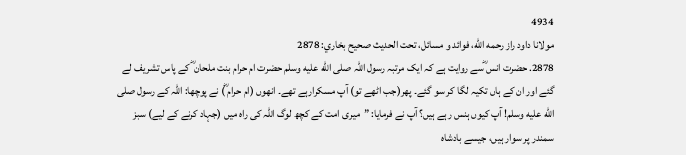4934
مولانا داود راز رحمه الله، فوائد و مسائل، تحت الحديث صحيح بخاري: 2878
2878. حضرت انس ؓسے روایت ہے کہ ایک مرتبہ رسول اللہ صلى الله عليه وسلم حضرت ام حرام بنت ملحان ؓ کے پاس تشریف لے گئے اور ان کے ہاں تکیہ لگا کر سو گئے۔ پھر(جب اٹھے تو) آپ مسکرارہے تھے۔ انھوں (ام حرام ؓ) نے پوچھا: اللہ کے رسول صلى الله عليه وسلم! آپ کیوں ہنس رہے ہیں؟ آپ نے فرمایا: ”میری امت کے کچھ لوگ اللہ کی راہ میں (جہاد کرنے کے لیے) سبز سمندر پر سوار ہیں، جیسے بادشاہ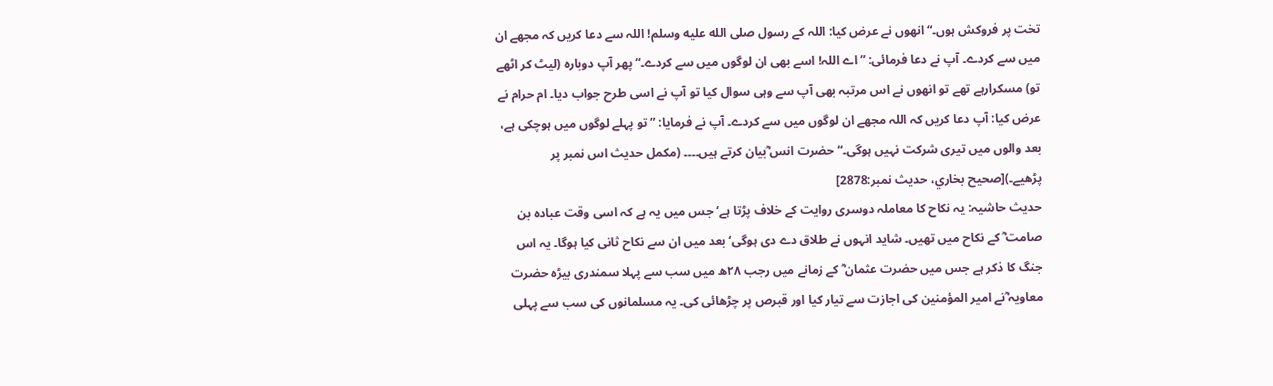تخت پر فروکش ہوں۔“ انھوں نے عرض کیا: اللہ کے رسول صلى الله عليه وسلم! اللہ سے دعا کریں کہ مجھے ان میں سے کردے۔ آپ نے دعا فرمائی: ”اے اللہ! اسے بھی ان لوگوں میں سے کردے۔“ پھر آپ دوبارہ (لیٹ کر اٹھے تو) مسکرارہے تھے تو انھوں نے اس مرتبہ بھی آپ سے وہی سوال کیا تو آپ نے اسی طرح جواب دیا۔ ام حرام نے عرض کیا: آپ دعا کریں کہ اللہ مجھے ان لوگوں میں سے کردے۔ آپ نے فرمایا: ”تو پہلے لوگوں میں ہوچکی ہے، بعد والوں میں تیری شرکت نہیں ہوگی۔“ حضرت انس ؓبیان کرتے ہیں۔۔۔۔ (مکمل حدیث اس نمبر پر پڑھیے۔)[صحيح بخاري، حديث نمبر:2878]
حدیث حاشیہ: یہ نکاح کا معاملہ دوسری روایت کے خلاف پڑتا ہے‘ جس میں یہ ہے کہ اسی وقت عبادہ بن صامت ؓ کے نکاح میں تھیں۔ شاید انہوں نے طلاق دے دی ہوگی‘ بعد میں ان سے نکاح ثانی کیا ہوگا۔ یہ اس جنگ کا ذکر ہے جس میں حضرت عثمان ؓ کے زمانے میں رجب ۲۸ھ میں سب سے پہلا سمندری بیڑہ حضرت معاویہ ؓنے امیر المؤمنین کی اجازت سے تیار کیا اور قبرص پر چڑھائی کی۔ یہ مسلمانوں کی سب سے پہلی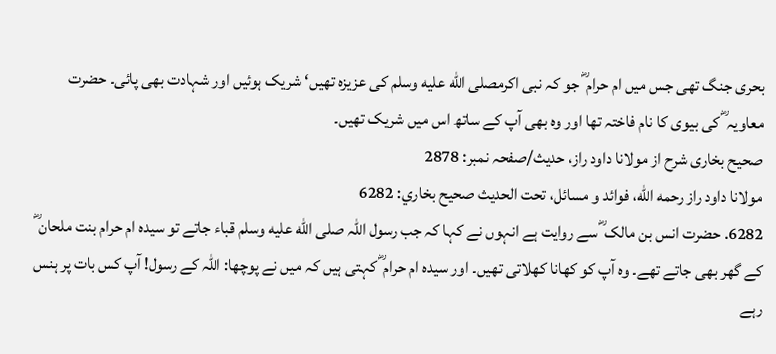بحری جنگ تھی جس میں ام حرام ؓ جو کہ نبی اکرمصلى الله عليه وسلم کی عزیزہ تھیں‘ شریک ہوئیں اور شہادت بھی پائی۔ حضرت معاویہ ؓ کی بیوی کا نام فاختہ تھا اور وہ بھی آپ کے ساتھ اس میں شریک تھیں۔
صحیح بخاری شرح از مولانا داود راز، حدیث/صفحہ نمبر: 2878
مولانا داود راز رحمه الله، فوائد و مسائل، تحت الحديث صحيح بخاري: 6282
6282. حضرت انس بن مالک ؓ سے روایت ہے انہوں نے کہا کہ جب رسول اللہ صلى الله عليه وسلم قباء جاتے تو سیدہ ام حرام بنت ملحان ؓ کے گھر بھی جاتے تھے۔ وہ آپ کو کھانا کھلاتی تھیں۔ اور سیدہ ام حرام ؓ کہتی ہیں کہ میں نے پوچھا: اللہ کے رسول! آپ کس بات پر ہنس رہے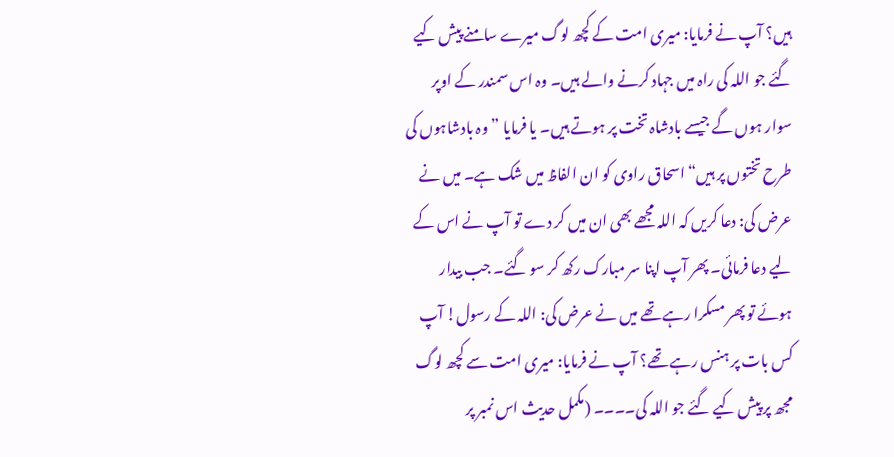ہیں؟ آپ نے فرمایا: میری امت کے کچھ لوگ میرے سامنے پیش کیے گئے جو اللہ کی راہ میں جہاد کرنے والے ہیں۔ وہ اس سمندر کے اوپر سوار ہوں گے جیسے بادشاہ تخت پر ہوتے ہیں۔ یا فرمایا ”وہ بادشاہوں کی طرح تختوں پر ہیں“ اسحاق راوی کو ان الفاظ میں شک ہے۔ میں نے عرض کی: دعا کریں کہ اللہ مجھے بھی ان میں کر دے تو آپ نے اس کے لیے دعا فرمائی۔ پھر آپ اپنا سر مبارک رکھ کر سو گئے۔ جب بیدار ہوئے تو پھر مسکرا رہے تھے میں نے عرض کی: اللہ کے رسول! آپ کس بات پر ہنس رہے تھے؟ آپ نے فرمایا: میری امت سے کچھ لوگ مجھ پر پیش کیے گئے جو اللہ کی۔۔۔۔ (مکمل حدیث اس نمبر پر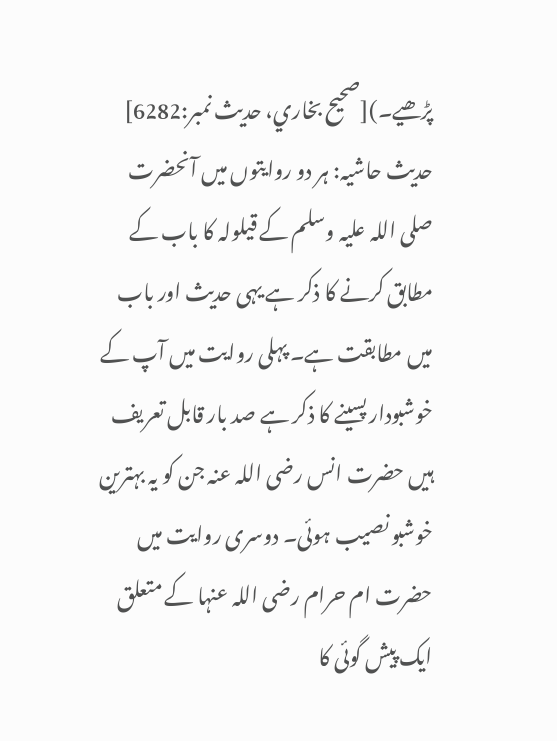پڑھیے۔)[صحيح بخاري، حديث نمبر:6282]
حدیث حاشیہ: ہر دو روایتوں میں آنحضرت صلی اللہ علیہ وسلم کے قیلولہ کا باب کے مطابق کرنے کا ذکر ہے یہی حدیث اور باب میں مطابقت ہے۔ پہلی روایت میں آپ کے خوشبودار پسینے کا ذکر ہے صد بار قابل تعریف ہیں حضرت انس رضی اللہ عنہ جن کو یہ بہترین خوشبو نصیب ہوئی۔ دوسری روایت میں حضرت ام حرام رضی اللہ عنہا کے متعلق ایک پیش گوئی کا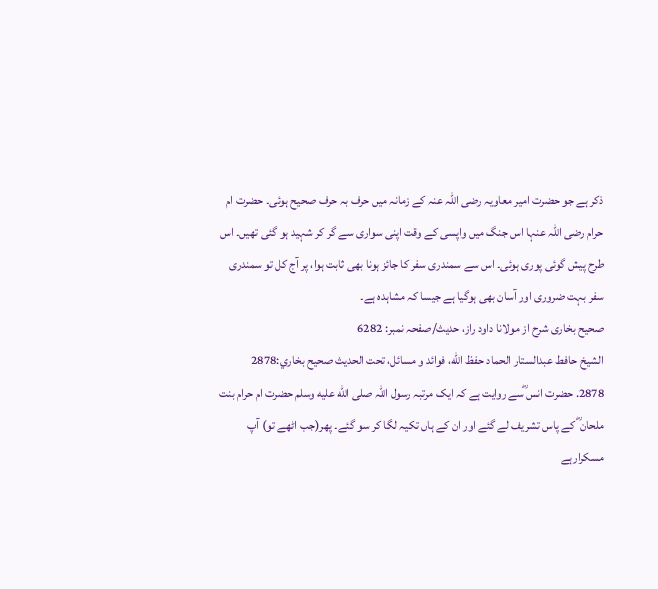ذکر ہے جو حضرت امیر معاویہ رضی اللہ عنہ کے زمانہ میں حرف بہ حرف صحیح ہوئی۔ حضرت ام حرام رضی اللہ عنہا اس جنگ میں واپسی کے وقت اپنی سواری سے گر کر شہید ہو گئی تھیں۔ اس طرح پیش گوئی پوری ہوئی۔ اس سے سمندری سفر کا جائز ہونا بھی ثابت ہوا، پر آج کل تو سمندری سفر بہت ضروری اور آسان بھی ہوگیا ہے جیسا کہ مشاہدہ ہے۔
صحیح بخاری شرح از مولانا داود راز، حدیث/صفحہ نمبر: 6282
الشيخ حافط عبدالستار الحماد حفظ الله، فوائد و مسائل، تحت الحديث صحيح بخاري:2878
2878. حضرت انس ؓسے روایت ہے کہ ایک مرتبہ رسول اللہ صلى الله عليه وسلم حضرت ام حرام بنت ملحان ؓ کے پاس تشریف لے گئے اور ان کے ہاں تکیہ لگا کر سو گئے۔ پھر(جب اٹھے تو) آپ مسکرارہے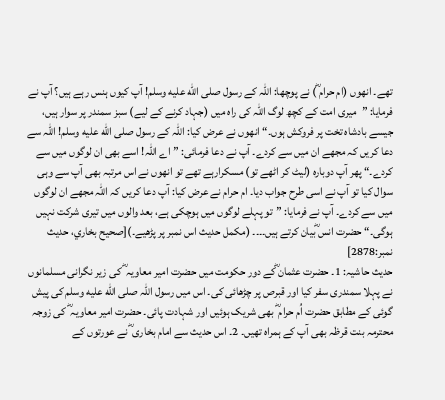تھے۔ انھوں (ام حرام ؓ) نے پوچھا: اللہ کے رسول صلى الله عليه وسلم! آپ کیوں ہنس رہے ہیں؟ آپ نے فرمایا: ”میری امت کے کچھ لوگ اللہ کی راہ میں (جہاد کرنے کے لیے) سبز سمندر پر سوار ہیں، جیسے بادشاہ تخت پر فروکش ہوں۔“ انھوں نے عرض کیا: اللہ کے رسول صلى الله عليه وسلم! اللہ سے دعا کریں کہ مجھے ان میں سے کردے۔ آپ نے دعا فرمائی: ”اے اللہ! اسے بھی ان لوگوں میں سے کردے۔“ پھر آپ دوبارہ (لیٹ کر اٹھے تو) مسکرارہے تھے تو انھوں نے اس مرتبہ بھی آپ سے وہی سوال کیا تو آپ نے اسی طرح جواب دیا۔ ام حرام نے عرض کیا: آپ دعا کریں کہ اللہ مجھے ان لوگوں میں سے کردے۔ آپ نے فرمایا: ”تو پہلے لوگوں میں ہوچکی ہے، بعد والوں میں تیری شرکت نہیں ہوگی۔“ حضرت انس ؓبیان کرتے ہیں۔۔۔۔ (مکمل حدیث اس نمبر پر پڑھیے۔)[صحيح بخاري، حديث نمبر:2878]
حدیث حاشیہ: 1۔ حضرت عثمان ؓکے دور حکومت میں حضرت امیر معاویہ ؓ کی زیر نگرانی مسلمانوں نے پہلا سمندری سفر کیا اور قبرص پر چڑھائی کی۔ اس میں رسول اللہ صلى الله عليه وسلم کی پیش گوئی کے مطابق حضرت اُم حرام ؓ بھی شریک ہوئیں اور شہادت پائی۔ حضرت امیر معاویہ ؓ کی زوجہ محترمہ بنت قرظہ بھی آپ کے ہمراہ تھیں۔ 2۔ اس حدیث سے امام بخاری ؓ نے عورتوں کے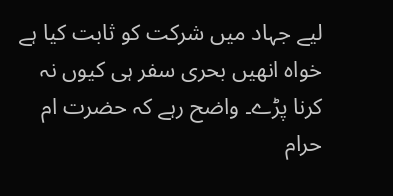لیے جہاد میں شرکت کو ثابت کیا ہے خواہ انھیں بحری سفر ہی کیوں نہ کرنا پڑے۔ واضح رہے کہ حضرت ام حرام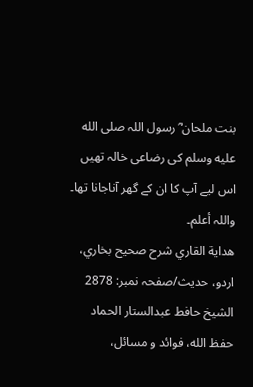بنت ملحان ؓ رسول اللہ صلى الله عليه وسلم کی رضاعى خالہ تھیں اس لیے آپ کا ان کے گھر آناجانا تھا۔ واللہ أعلم۔
هداية القاري شرح صحيح بخاري، اردو، حدیث/صفحہ نمبر: 2878
الشيخ حافط عبدالستار الحماد حفظ الله، فوائد و مسائل،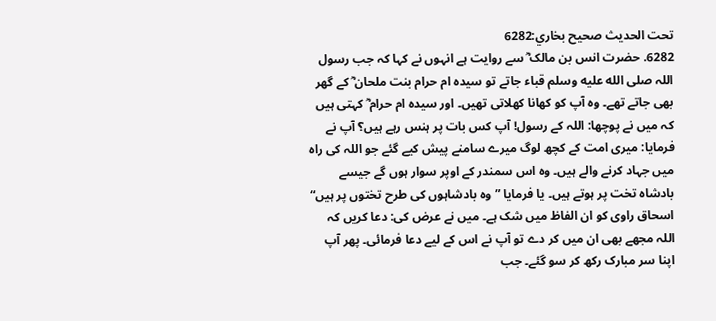تحت الحديث صحيح بخاري:6282
6282. حضرت انس بن مالک ؓ سے روایت ہے انہوں نے کہا کہ جب رسول اللہ صلى الله عليه وسلم قباء جاتے تو سیدہ ام حرام بنت ملحان ؓ کے گھر بھی جاتے تھے۔ وہ آپ کو کھانا کھلاتی تھیں۔ اور سیدہ ام حرام ؓ کہتی ہیں کہ میں نے پوچھا: اللہ کے رسول! آپ کس بات پر ہنس رہے ہیں؟ آپ نے فرمایا: میری امت کے کچھ لوگ میرے سامنے پیش کیے گئے جو اللہ کی راہ میں جہاد کرنے والے ہیں۔ وہ اس سمندر کے اوپر سوار ہوں گے جیسے بادشاہ تخت پر ہوتے ہیں۔ یا فرمایا ”وہ بادشاہوں کی طرح تختوں پر ہیں“ اسحاق راوی کو ان الفاظ میں شک ہے۔ میں نے عرض کی: دعا کریں کہ اللہ مجھے بھی ان میں کر دے تو آپ نے اس کے لیے دعا فرمائی۔ پھر آپ اپنا سر مبارک رکھ کر سو گئے۔ جب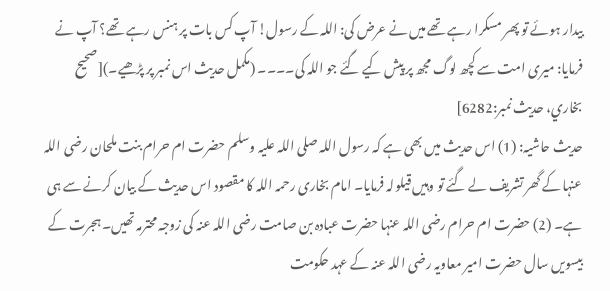بیدار ہوئے تو پھر مسکرا رہے تھے میں نے عرض کی: اللہ کے رسول! آپ کس بات پر ہنس رہے تھے؟ آپ نے فرمایا: میری امت سے کچھ لوگ مجھ پر پیش کیے گئے جو اللہ کی۔۔۔۔ (مکمل حدیث اس نمبر پر پڑھیے۔)[صحيح بخاري، حديث نمبر:6282]
حدیث حاشیہ: (1) اس حدیث میں بھی ہے کہ رسول اللہ صلی اللہ علیہ وسلم حضرت ام حرام بنت ملحان رضی اللہ عنہا کے گھر تشریف لے گئے تو وہیں قیلولہ فرمایا۔ امام بخاری رحمہ اللہ کا مقصود اس حدیث کے بیان کرنے سے ہی ہے۔ (2) حضرت ام حرام رضی اللہ عنہا حضرت عبادہ بن صامت رضی اللہ عنہ کی زوجہ محترمہ تھیں۔ ہجرت کے بیسویں سال حضرت امیر معاویہ رضی اللہ عنہ کے عہد حکومت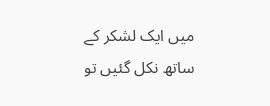میں ایک لشکر کے ساتھ نکل گئیں تو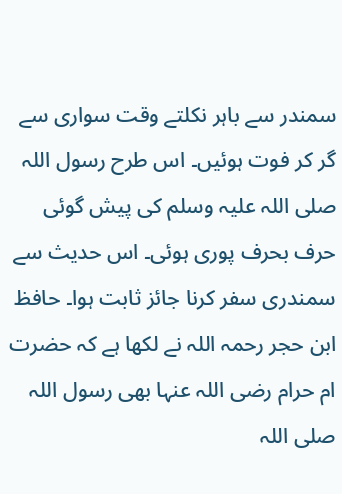سمندر سے باہر نکلتے وقت سواری سے گر کر فوت ہوئیں۔ اس طرح رسول اللہ صلی اللہ علیہ وسلم کی پیش گوئی حرف بحرف پوری ہوئی۔ اس حدیث سے سمندری سفر کرنا جائز ثابت ہوا۔ حافظ ابن حجر رحمہ اللہ نے لکھا ہے کہ حضرت ام حرام رضی اللہ عنہا بھی رسول اللہ صلی اللہ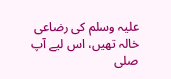علیہ وسلم کی رضاعی خالہ تھیں، اس لیے آپ صلی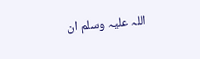اللہ علیہ وسلم ان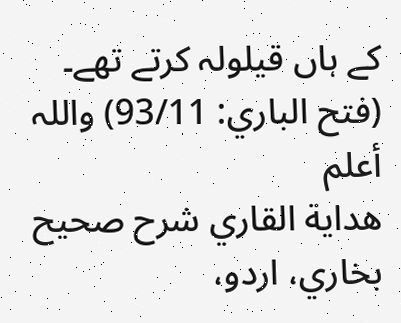کے ہاں قیلولہ کرتے تھے۔ (فتح الباري: 93/11) واللہ أعلم
هداية القاري شرح صحيح بخاري، اردو،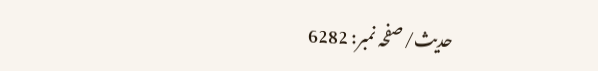حدیث/صفحہ نمبر: 6282